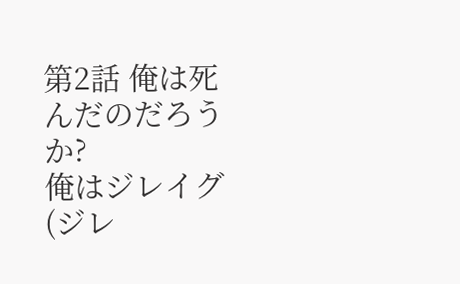第2話 俺は死んだのだろうか?
俺はジレイグ(ジレ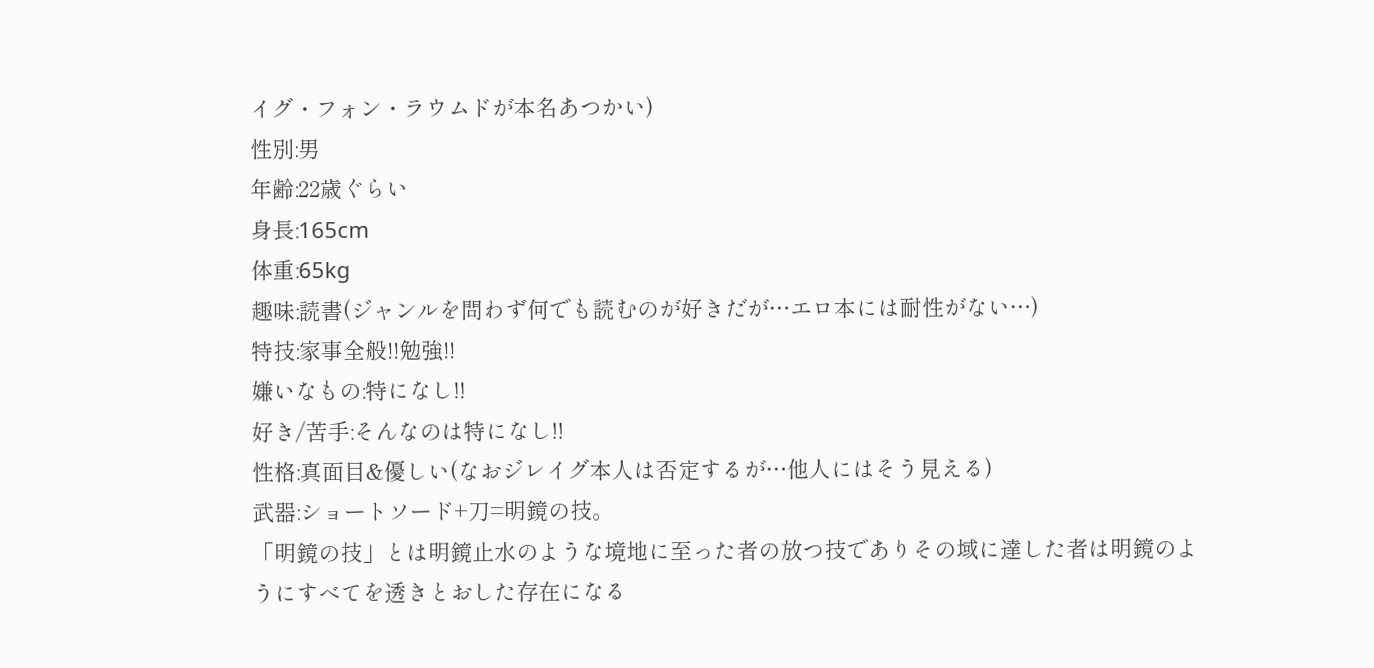イグ・フォン・ラウムドが本名あつかい)
性別:男
年齢:22歳ぐらい
身長:165cm
体重:65kg
趣味:読書(ジャンルを問わず何でも読むのが好きだが…エロ本には耐性がない…)
特技:家事全般!!勉強!!
嫌いなもの:特になし!!
好き/苦手:そんなのは特になし!!
性格:真面目&優しい(なおジレイグ本人は否定するが…他人にはそう見える)
武器:ショートソード+刀=明鏡の技。
「明鏡の技」とは明鏡止水のような境地に至った者の放つ技でありその域に達した者は明鏡のようにすべてを透きとおした存在になる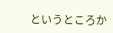というところか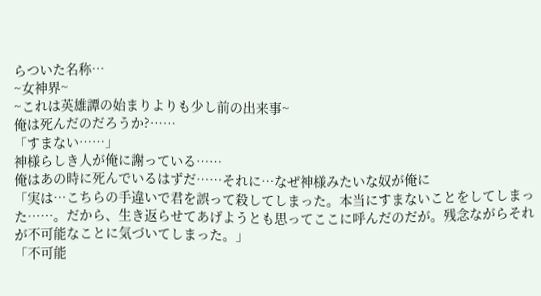らついた名称…
~女神界~
~これは英雄譚の始まりよりも少し前の出来事~
俺は死んだのだろうか?……
「すまない……」
神様らしき人が俺に謝っている……
俺はあの時に死んでいるはずだ……それに…なぜ神様みたいな奴が俺に
「実は…こちらの手違いで君を誤って殺してしまった。本当にすまないことをしてしまった……。だから、生き返らせてあげようとも思ってここに呼んだのだが。残念ながらそれが不可能なことに気づいてしまった。」
「不可能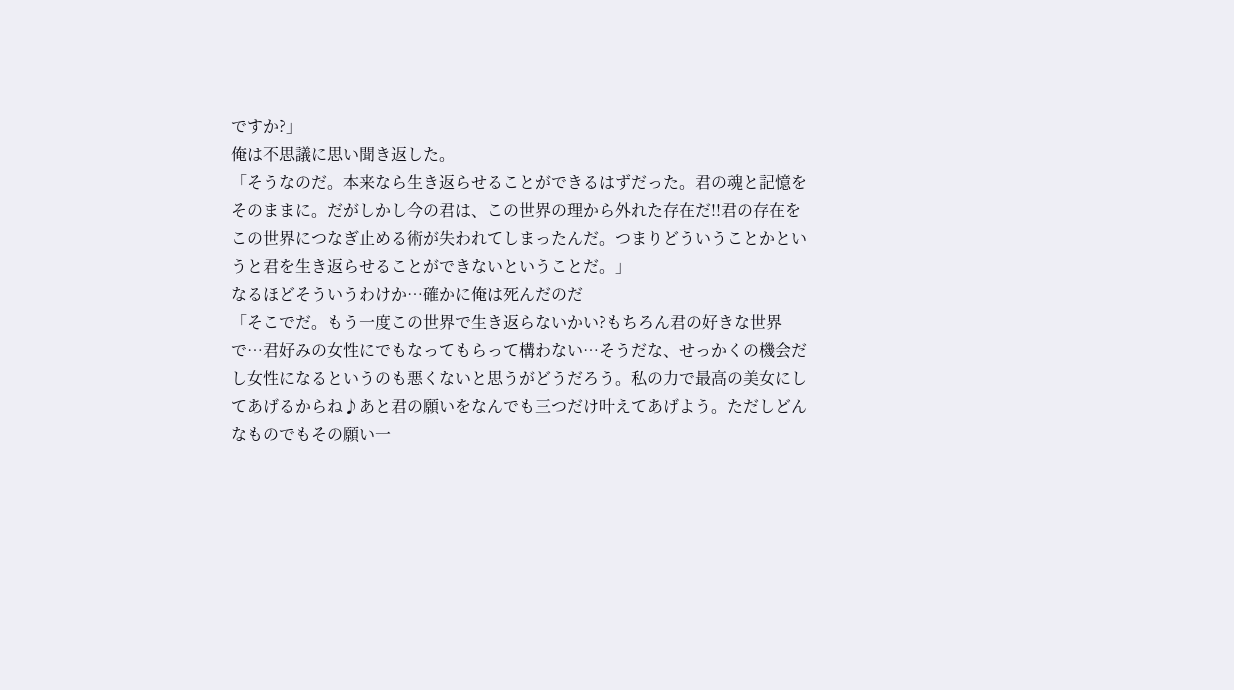ですか?」
俺は不思議に思い聞き返した。
「そうなのだ。本来なら生き返らせることができるはずだった。君の魂と記憶をそのままに。だがしかし今の君は、この世界の理から外れた存在だ!!君の存在をこの世界につなぎ止める術が失われてしまったんだ。つまりどういうことかというと君を生き返らせることができないということだ。」
なるほどそういうわけか…確かに俺は死んだのだ
「そこでだ。もう一度この世界で生き返らないかい?もちろん君の好きな世界で…君好みの女性にでもなってもらって構わない…そうだな、せっかくの機会だし女性になるというのも悪くないと思うがどうだろう。私の力で最高の美女にしてあげるからね♪あと君の願いをなんでも三つだけ叶えてあげよう。ただしどんなものでもその願い一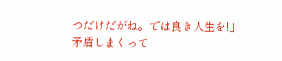つだけだがね。では良き人生を!」
矛盾しまくって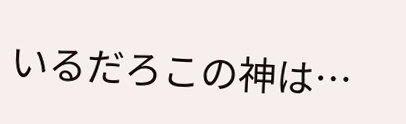いるだろこの神は…